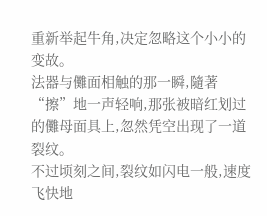重新举起牛角,决定忽略这个小小的变故。
法器与儺面相触的那一瞬,隨著“擦”地一声轻响,那张被暗红划过的儺母面具上,忽然凭空出现了一道裂纹。
不过顷刻之间,裂纹如闪电一般,速度飞快地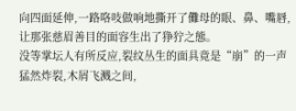向四面延伸,一路咯吱做响地撕开了儺母的眼、鼻、嘴唇,让那张慈眉善目的面容生出了狰狞之態。
没等掌坛人有所反应,裂纹丛生的面具竟是“崩”的一声猛然炸裂,木屑飞溅之间,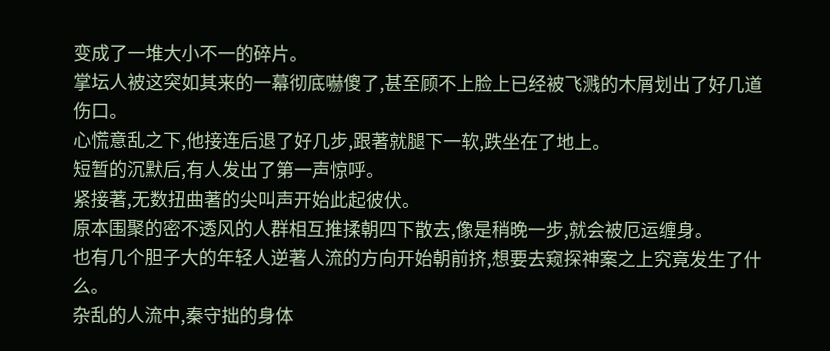变成了一堆大小不一的碎片。
掌坛人被这突如其来的一幕彻底嚇傻了,甚至顾不上脸上已经被飞溅的木屑划出了好几道伤口。
心慌意乱之下,他接连后退了好几步,跟著就腿下一软,跌坐在了地上。
短暂的沉默后,有人发出了第一声惊呼。
紧接著,无数扭曲著的尖叫声开始此起彼伏。
原本围聚的密不透风的人群相互推揉朝四下散去,像是稍晚一步,就会被厄运缠身。
也有几个胆子大的年轻人逆著人流的方向开始朝前挤,想要去窥探神案之上究竟发生了什么。
杂乱的人流中,秦守拙的身体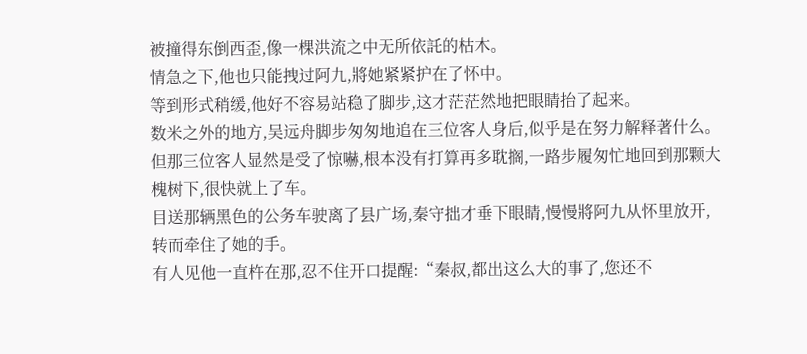被撞得东倒西歪,像一棵洪流之中无所依託的枯木。
情急之下,他也只能拽过阿九,將她紧紧护在了怀中。
等到形式稍缓,他好不容易站稳了脚步,这才茫茫然地把眼睛抬了起来。
数米之外的地方,吴远舟脚步匆匆地追在三位客人身后,似乎是在努力解释著什么。
但那三位客人显然是受了惊嚇,根本没有打算再多耽搁,一路步履匆忙地回到那颗大槐树下,很快就上了车。
目送那辆黑色的公务车驶离了县广场,秦守拙才垂下眼睛,慢慢將阿九从怀里放开,转而牵住了她的手。
有人见他一直杵在那,忍不住开口提醒:“秦叔,都出这么大的事了,您还不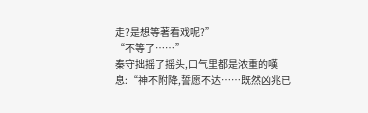走?是想等著看戏呢?”
“不等了……”
秦守拙摇了摇头,口气里都是浓重的嘆息:“神不附降,誓愿不达……既然凶兆已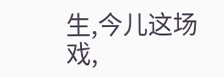生,今儿这场戏,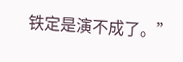铁定是演不成了。”